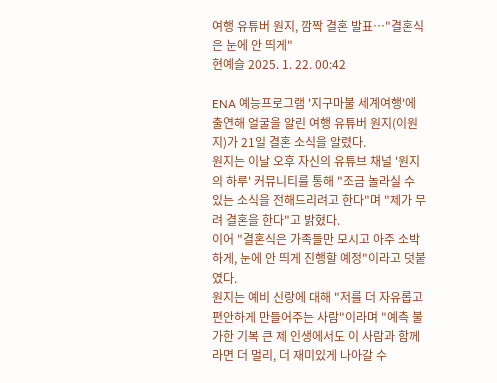여행 유튜버 원지, 깜짝 결혼 발표…"결혼식은 눈에 안 띄게"
현예슬 2025. 1. 22. 00:42

ENA 예능프로그램 '지구마불 세계여행'에 출연해 얼굴을 알린 여행 유튜버 원지(이원지)가 21일 결혼 소식을 알렸다.
원지는 이날 오후 자신의 유튜브 채널 '원지의 하루' 커뮤니티를 통해 "조금 놀라실 수 있는 소식을 전해드리려고 한다"며 "제가 무려 결혼을 한다"고 밝혔다.
이어 "결혼식은 가족들만 모시고 아주 소박하게, 눈에 안 띄게 진행할 예정"이라고 덧붙였다.
원지는 예비 신랑에 대해 "저를 더 자유롭고 편안하게 만들어주는 사람"이라며 "예측 불가한 기복 큰 제 인생에서도 이 사람과 함께 라면 더 멀리, 더 재미있게 나아갈 수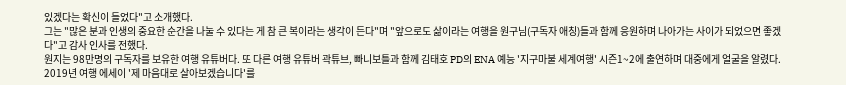있겠다는 확신이 들었다"고 소개했다.
그는 "많은 분과 인생의 중요한 순간을 나눌 수 있다는 게 참 큰 복이라는 생각이 든다"며 "앞으로도 삶이라는 여행을 원구님(구독자 애칭)들과 함께 응원하며 나아가는 사이가 되었으면 좋겠다"고 감사 인사를 전했다.
원지는 98만명의 구독자를 보유한 여행 유튜버다. 또 다른 여행 유튜버 곽튜브, 빠니보틀과 함께 김태호 PD의 ENA 예능 '지구마불 세계여행' 시즌1~2에 출연하며 대중에게 얼굴을 알렸다. 2019년 여행 에세이 '제 마음대로 살아보겠습니다'를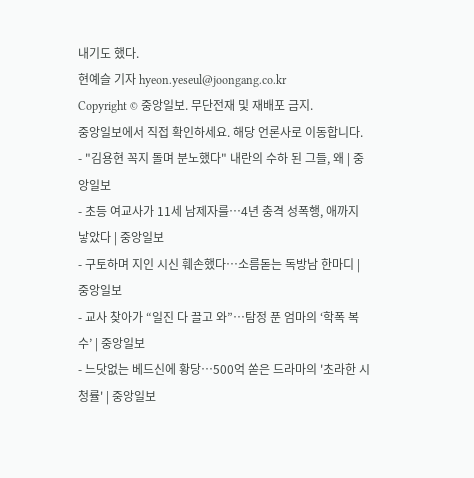내기도 했다.
현예슬 기자 hyeon.yeseul@joongang.co.kr
Copyright © 중앙일보. 무단전재 및 재배포 금지.
중앙일보에서 직접 확인하세요. 해당 언론사로 이동합니다.
- "김용현 꼭지 돌며 분노했다" 내란의 수하 된 그들, 왜 | 중앙일보
- 초등 여교사가 11세 남제자를…4년 충격 성폭행, 애까지 낳았다 | 중앙일보
- 구토하며 지인 시신 훼손했다…소름돋는 독방남 한마디 | 중앙일보
- 교사 찾아가 “일진 다 끌고 와”…탐정 푼 엄마의 ‘학폭 복수’ | 중앙일보
- 느닷없는 베드신에 황당…500억 쏟은 드라마의 '초라한 시청률' | 중앙일보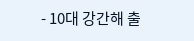- 10대 강간해 출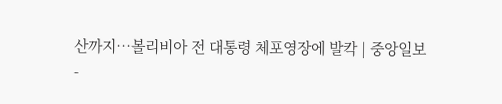산까지…볼리비아 전 대통령 체포영장에 발칵 | 중앙일보
-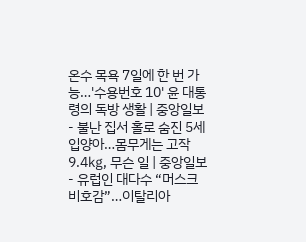온수 목욕 7일에 한 번 가능…'수용번호 10' 윤 대통령의 독방 생활 | 중앙일보
- 불난 집서 홀로 숨진 5세 입양아…몸무게는 고작 9.4㎏, 무슨 일 | 중앙일보
- 유럽인 대다수 “머스크 비호감”…이탈리아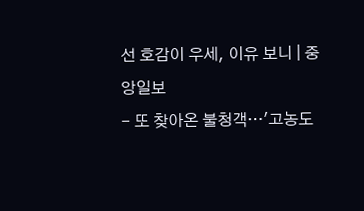선 호감이 우세, 이유 보니 | 중앙일보
- 또 찾아온 불청객…'고농도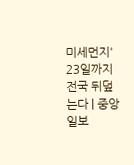미세먼지' 23일까지 전국 뒤덮는다 | 중앙일보